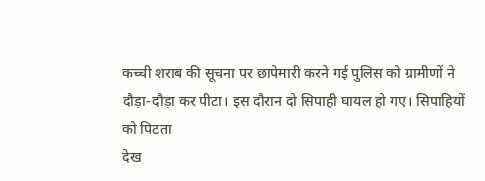कच्ची शराब की सूचना पर छापेमारी करने गई पुलिस को ग्रामीणों ने
दौड़ा-दौड़ा कर पीटा। इस दौरान दो सिपाही घायल हो गए। सिपाहियों को पिटता
देख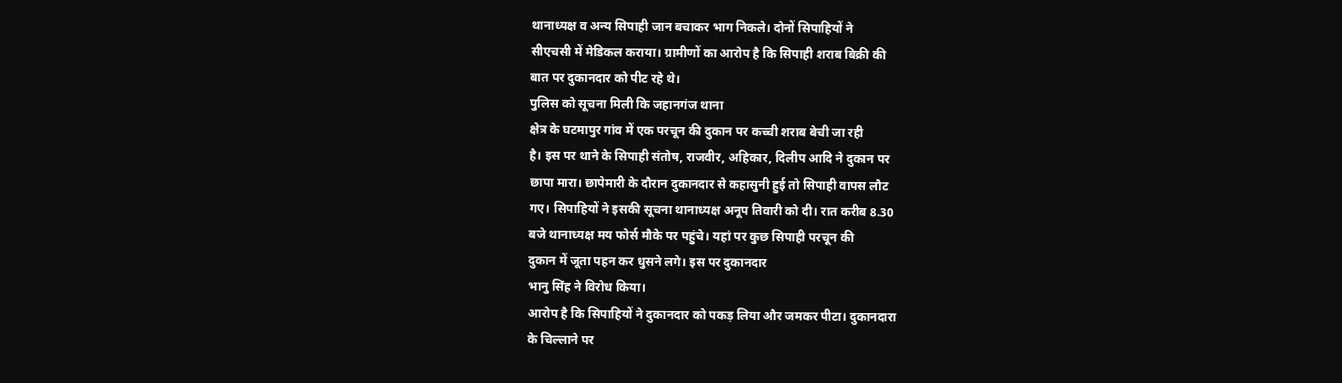थानाध्यक्ष व अन्य सिपाही जान बचाकर भाग निकले। दोनों सिपाहियों ने
सीएचसी में मेडिकल कराया। ग्रामीणों का आरोप है कि सिपाही शराब बिक्री की
बात पर दुकानदार को पीट रहे थे।
पुलिस को सूचना मिली कि जहानगंज थाना
क्षेत्र के घटमापुर गांव में एक परचून की दुकान पर कच्ची शराब बेची जा रही
है। इस पर थाने के सिपाही संतोष, राजवीर, अहिकार, दिलीप आदि ने दुकान पर
छापा मारा। छापेमारी के दौरान दुकानदार से कहासुनी हुई तो सिपाही वापस लौट
गए। सिपाहियों ने इसकी सूचना थानाध्यक्ष अनूप तिवारी को दी। रात करीब 8.30
बजे थानाध्यक्ष मय फोर्स मौके पर पहुंचे। यहां पर कुछ सिपाही परचून की
दुकान में जूता पहन कर धुसने लगे। इस पर दुकानदार
भानु सिंह ने विरोध किया।
आरोप है कि सिपाहियों ने दुकानदार को पकड़ लिया और जमकर पीटा। दुकानदारा
के चिल्लाने पर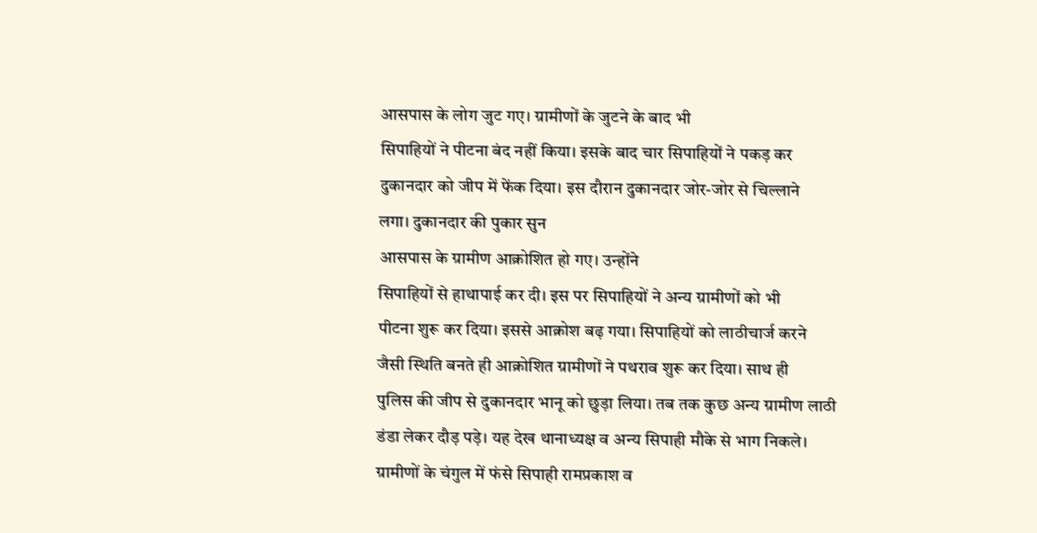आसपास के लोग जुट गए। ग्रामीणों के जुटने के बाद भी
सिपाहियों ने पीटना बंद नहीं किया। इसके बाद चार सिपाहियों ने पकड़ कर
दुकानदार को जीप में फेंक दिया। इस दौरान दुकानदार जोर-जोर से चिल्लाने
लगा। दुकानदार की पुकार सुन
आसपास के ग्रामीण आक्रोशित हो गए। उन्होंने
सिपाहियों से हाथापाई कर दी। इस पर सिपाहियों ने अन्य ग्रामीणों को भी
पीटना शुरू कर दिया। इससे आक्रोश बढ़ गया। सिपाहियों को लाठीचार्ज करने
जैसी स्थिति बनते ही आक्रोशित ग्रामीणों ने पथराव शुरू कर दिया। साथ ही
पुलिस की जीप से दुकानदार भानू को छुड़ा लिया। तब तक कुछ अन्य ग्रामीण लाठी
डंडा लेकर दौड़ पड़े। यह देख थानाध्यक्ष व अन्य सिपाही मौके से भाग निकले।
ग्रामीणों के चंगुल में फंसे सिपाही रामप्रकाश व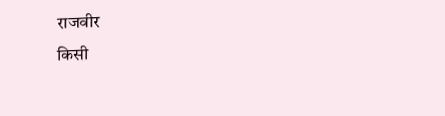राजवीर
किसी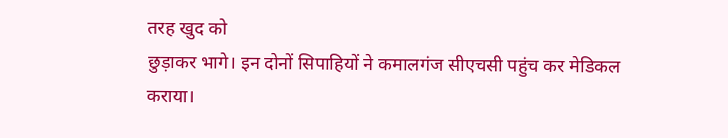तरह खुद को
छुड़ाकर भागे। इन दोनों सिपाहियों ने कमालगंज सीएचसी पहुंच कर मेडिकल
कराया।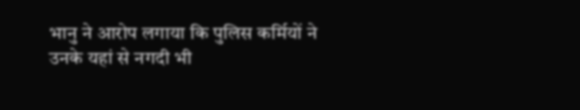भानु ने आरोप लगाया कि पुलिस कर्मियों ने उनके यहां से नगदी भी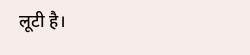लूटी है।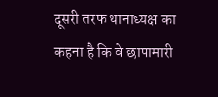दूसरी तरफ थानाध्यक्ष का कहना है कि वे छापामारी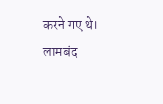करने गए थे।
लामबंद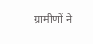ग्रामीणों ने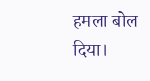हमला बोल दिया।